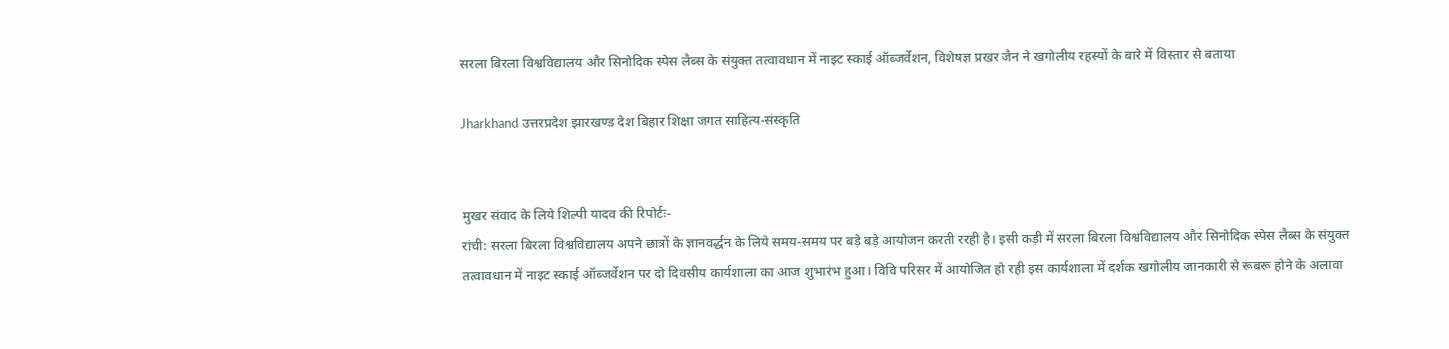सरला बिरला विश्वविद्यालय और सिनोदिक स्पेस लैब्स के संयुक्त तत्वावधान में नाइट स्काई ऑब्जर्वेशन, विशेषज्ञ प्रखर जैन ने खगोलीय रहस्यों के बारे में विस्तार से बताया

Jharkhand उत्तरप्रदेश झारखण्ड देश बिहार शिक्षा जगत साहित्य-संस्कृति


मुखर संवाद के लिये शिल्पी यादव की रिपोर्टः-
रांची: सरला बिरला विश्वविद्यालय अपने छात्रों के ज्ञानवर्द्धन के लिये समय-समय पर बड़े बड़े आयोजन करती ररही है। इसी कड़ी में सरला बिरला विश्वविद्यालय और सिनोदिक स्पेस लैब्स के संयुक्त तत्वावधान में नाइट स्काई ऑब्जर्वेशन पर दो दिवसीय कार्यशाला का आज शुभारंभ हुआ। विवि परिसर में आयोजित हो रही इस कार्यशाला में दर्शक खगोलीय जानकारी से रूबरू होने के अलावा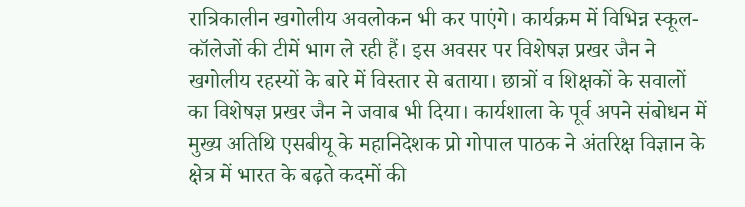रात्रिकालीन खगोलीय अवलोकन भी कर पाएंगे। कार्यक्रम में विभिन्न स्कूल-कॉलेजों की टीमें भाग ले रही हैं। इस अवसर पर विशेषज्ञ प्रखर जैन ने खगोलीय रहस्यों के बारे में विस्तार से बताया। छात्रों व शिक्षकों के सवालों का विशेषज्ञ प्रखर जैन ने जवाब भी दिया। कार्यशाला के पूर्व अपने संबोधन में मुख्य अतिथि एसबीयू के महानिदेशक प्रो गोपाल पाठक ने अंतरिक्ष विज्ञान के क्षेत्र में भारत के बढ़ते कदमों की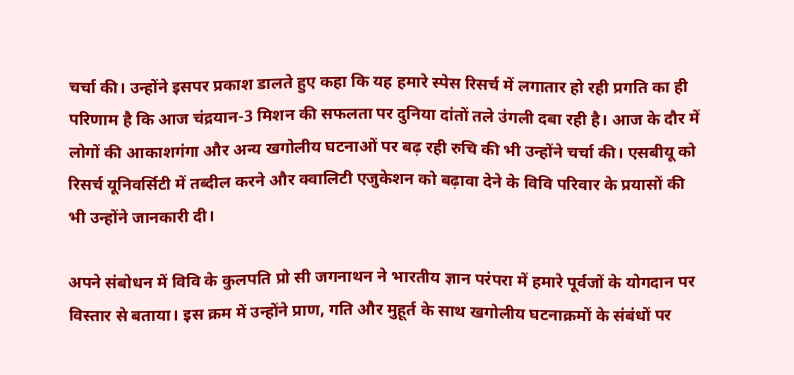चर्चा की। उन्होंने इसपर प्रकाश डालते हुए कहा कि यह हमारे स्पेस रिसर्च में लगातार हो रही प्रगति का ही परिणाम है कि आज चंद्रयान-3 मिशन की सफलता पर दुनिया दांतों तले उंगली दबा रही है। आज के दौर में लोगों की आकाशगंगा और अन्य खगोलीय घटनाओं पर बढ़ रही रुचि की भी उन्होंने चर्चा की। एसबीयू को रिसर्च यूनिवर्सिटी में तब्दील करने और क्वालिटी एजुकेशन को बढ़ावा देने के विवि परिवार के प्रयासों की भी उन्होंने जानकारी दी।

अपने संबोधन में विवि के कुलपति प्रो सी जगनाथन ने भारतीय ज्ञान परंपरा में हमारे पूर्वजों के योगदान पर विस्तार से बताया। इस क्रम में उन्होंने प्राण, गति और मुहूर्त के साथ खगोलीय घटनाक्रमों के संबंधों पर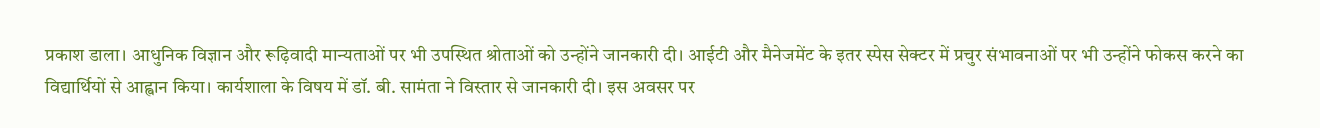प्रकाश डाला। आधुनिक विज्ञान और रूढ़िवादी मान्यताओं पर भी उपस्थित श्रोताओं को उन्होंने जानकारी दी। आईटी और मैनेजमेंट के इतर स्पेस सेक्टर में प्रचुर संभावनाओं पर भी उन्होंने फोकस करने का विद्यार्थियों से आह्वान किया। कार्यशाला के विषय में डॉ. बी. सामंता ने विस्तार से जानकारी दी। इस अवसर पर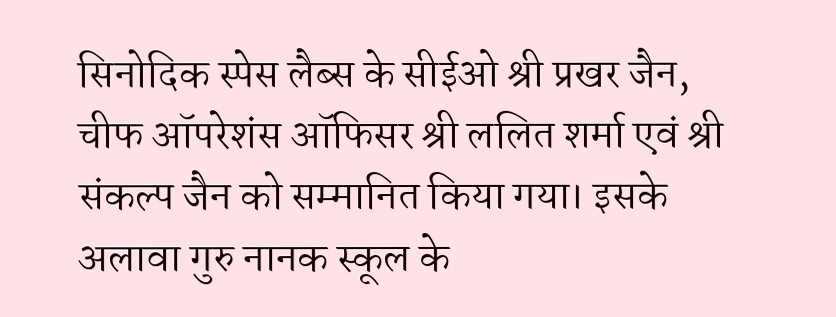सिनोदिक स्पेस लैब्स के सीईओ श्री प्रखर जैन, चीफ ऑपरेशंस ऑफिसर श्री ललित शर्मा एवं श्री संकल्प जैन को सम्मानित किया गया। इसके अलावा गुरु नानक स्कूल के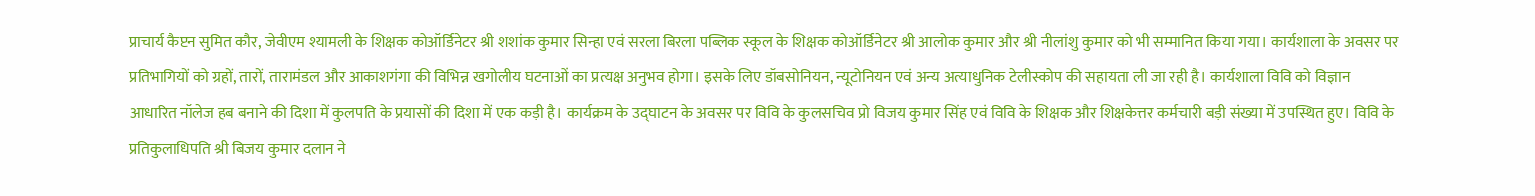प्राचार्य कैप्टन सुमित कौर, जेवीएम श्यामली के शिक्षक कोऑर्डिनेटर श्री शशांक कुमार सिन्हा एवं सरला बिरला पब्लिक स्कूल के शिक्षक कोऑर्डिनेटर श्री आलोक कुमार और श्री नीलांशु कुमार को भी सम्मानित किया गया। कार्यशाला के अवसर पर प्रतिभागियों को ग्रहों, तारों, तारामंडल और आकाशगंगा की विभिन्न खगोलीय घटनाओं का प्रत्यक्ष अनुभव होगा। इसके लिए डॉबसोनियन, न्यूटोनियन एवं अन्य अत्याधुनिक टेलीस्कोप की सहायता ली जा रही है। कार्यशाला विवि को विज्ञान आधारित नॉलेज हब बनाने की दिशा में कुलपति के प्रयासों की दिशा में एक कड़ी है। कार्यक्रम के उद्घाटन के अवसर पर विवि के कुलसचिव प्रो विजय कुमार सिंह एवं विवि के शिक्षक और शिक्षकेत्तर कर्मचारी बड़ी संख्या में उपस्थित हुए। विवि के प्रतिकुलाधिपति श्री बिजय कुमार दलान ने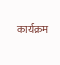कार्यक्रम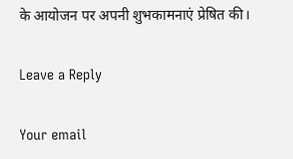के आयोजन पर अपनी शुभकामनाएं प्रेषित की।

Leave a Reply

Your email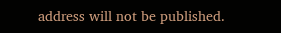address will not be published.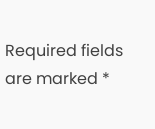Required fields are marked *